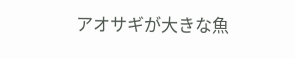アオサギが大きな魚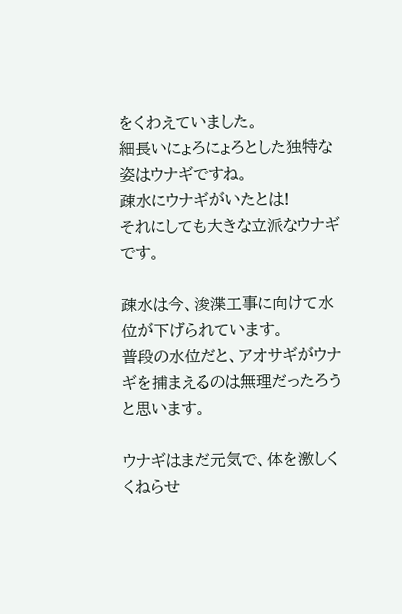をくわえていました。
細長いにょろにょろとした独特な姿はウナギですね。
疎水にウナギがいたとは!
それにしても大きな立派なウナギです。

疎水は今、浚渫工事に向けて水位が下げられています。
普段の水位だと、アオサギがウナギを捕まえるのは無理だったろうと思います。

ウナギはまだ元気で、体を激しくくねらせ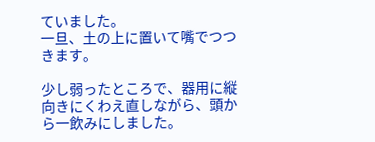ていました。
一旦、土の上に置いて嘴でつつきます。

少し弱ったところで、器用に縦向きにくわえ直しながら、頭から一飲みにしました。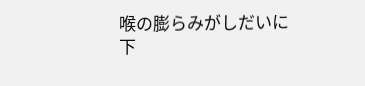喉の膨らみがしだいに下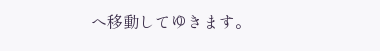へ移動してゆきます。